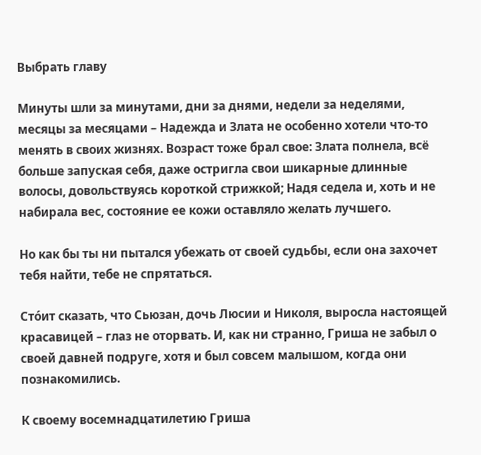Выбрать главу

Минуты шли за минутами, дни за днями, недели за неделями, месяцы за месяцами – Надежда и Злата не особенно хотели что-то менять в своих жизнях. Возраст тоже брал свое: Злата полнела, всё больше запуская себя, даже остригла свои шикарные длинные волосы, довольствуясь короткой стрижкой; Надя седела и, хоть и не набирала вес, состояние ее кожи оставляло желать лучшего.

Но как бы ты ни пытался убежать от своей судьбы, если она захочет тебя найти, тебе не спрятаться.

Сто́ит сказать, что Сьюзан, дочь Люсии и Николя, выросла настоящей красавицей – глаз не оторвать. И, как ни странно, Гриша не забыл о своей давней подруге, хотя и был совсем малышом, когда они познакомились.

К своему восемнадцатилетию Гриша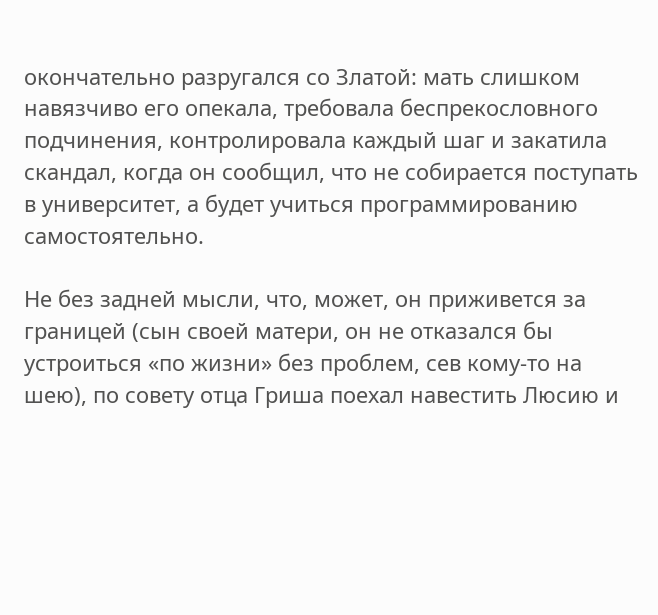окончательно разругался со Златой: мать слишком навязчиво его опекала, требовала беспрекословного подчинения, контролировала каждый шаг и закатила скандал, когда он сообщил, что не собирается поступать в университет, а будет учиться программированию самостоятельно.

Не без задней мысли, что, может, он приживется за границей (сын своей матери, он не отказался бы устроиться «по жизни» без проблем, сев кому-то на шею), по совету отца Гриша поехал навестить Люсию и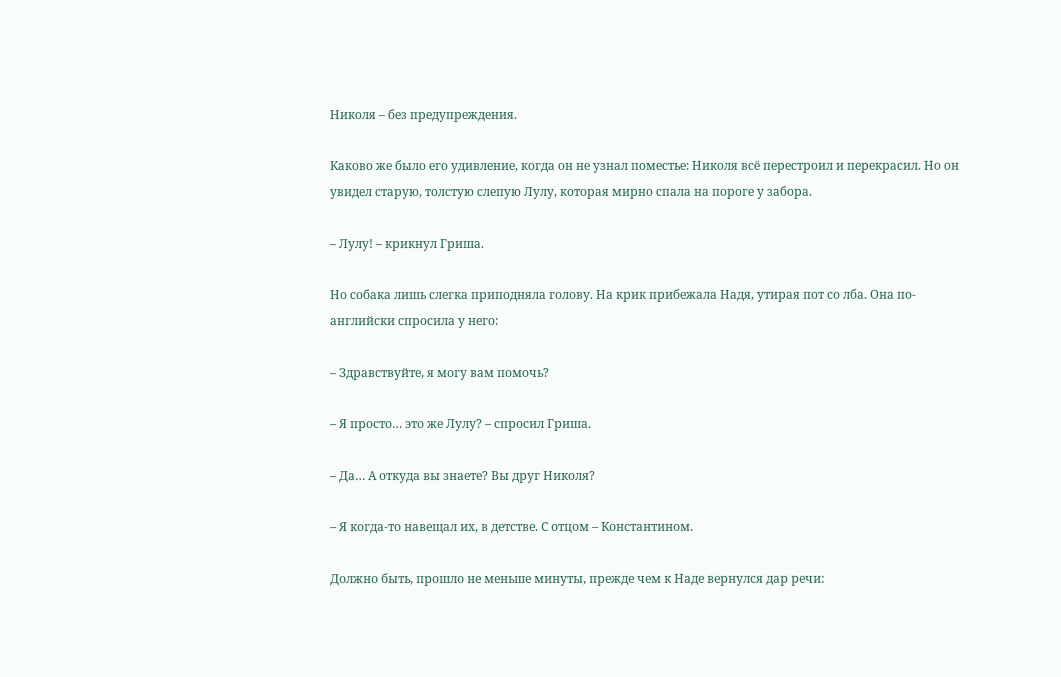Николя – без предупреждения.

Каково же было его удивление, когда он не узнал поместье: Николя всё перестроил и перекрасил. Но он увидел старую, толстую слепую Лулу, которая мирно спала на пороге у забора.

– Лулу! – крикнул Гриша.

Но собака лишь слегка приподняла голову. На крик прибежала Надя, утирая пот со лба. Она по-английски спросила у него:

– Здравствуйте, я могу вам помочь?

– Я просто… это же Лулу? – спросил Гриша.

– Да… А откуда вы знаете? Вы друг Николя?

– Я когда-то навещал их, в детстве. С отцом – Константином.

Должно быть, прошло не меньше минуты, прежде чем к Наде вернулся дар речи: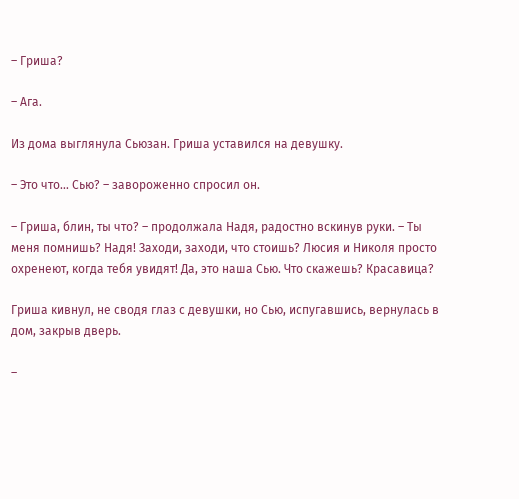– Гриша?

– Ага.

Из дома выглянула Сьюзан. Гриша уставился на девушку.

– Это что… Сью? – завороженно спросил он.

– Гриша, блин, ты что? – продолжала Надя, радостно вскинув руки. – Ты меня помнишь? Надя! Заходи, заходи, что стоишь? Люсия и Николя просто охренеют, когда тебя увидят! Да, это наша Сью. Что скажешь? Красавица?

Гриша кивнул, не сводя глаз с девушки, но Сью, испугавшись, вернулась в дом, закрыв дверь.

–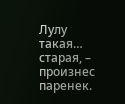Лулу такая… старая, – произнес паренек.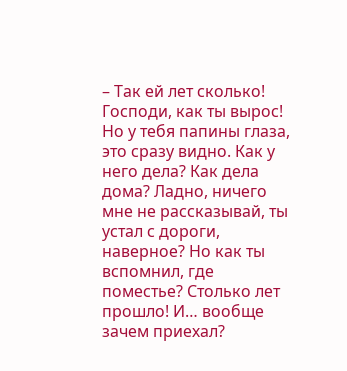– Так ей лет сколько! Господи, как ты вырос! Но у тебя папины глаза, это сразу видно. Как у него дела? Как дела дома? Ладно, ничего мне не рассказывай, ты устал с дороги, наверное? Но как ты вспомнил, где поместье? Столько лет прошло! И… вообще зачем приехал?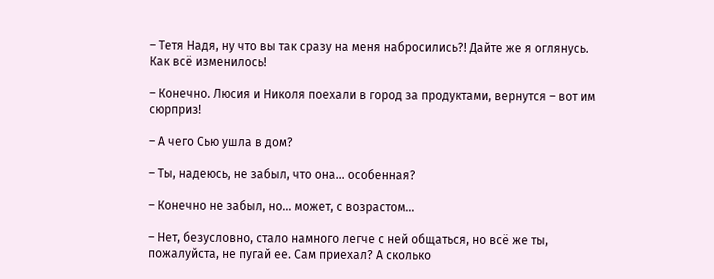– Тетя Надя, ну что вы так сразу на меня набросились?! Дайте же я оглянусь. Как всё изменилось!

– Конечно. Люсия и Николя поехали в город за продуктами, вернутся – вот им сюрприз!

– А чего Сью ушла в дом?

– Ты, надеюсь, не забыл, что она… особенная?

– Конечно не забыл, но… может, с возрастом…

– Нет, безусловно, стало намного легче с ней общаться, но всё же ты, пожалуйста, не пугай ее. Сам приехал? А сколько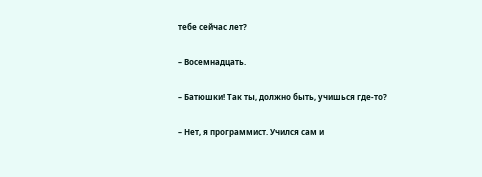тебе сейчас лет?

– Восемнадцать.

– Батюшки! Так ты, должно быть, учишься где-то?

– Нет, я программист. Учился сам и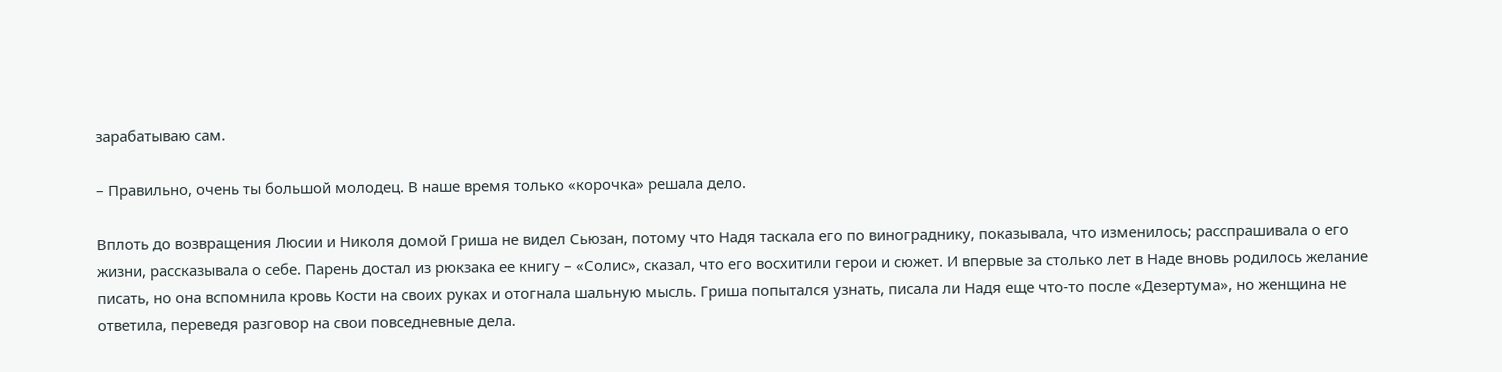зарабатываю сам.

– Правильно, очень ты большой молодец. В наше время только «корочка» решала дело.

Вплоть до возвращения Люсии и Николя домой Гриша не видел Сьюзан, потому что Надя таскала его по винограднику, показывала, что изменилось; расспрашивала о его жизни, рассказывала о себе. Парень достал из рюкзака ее книгу – «Солис», сказал, что его восхитили герои и сюжет. И впервые за столько лет в Наде вновь родилось желание писать, но она вспомнила кровь Кости на своих руках и отогнала шальную мысль. Гриша попытался узнать, писала ли Надя еще что-то после «Дезертума», но женщина не ответила, переведя разговор на свои повседневные дела.